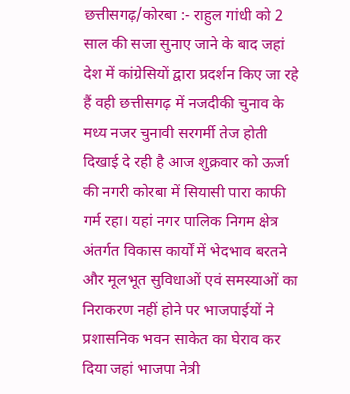छत्तीसगढ़/कोरबा :- राहुल गांधी को 2 साल की सजा सुनाए जाने के बाद जहां देश में कांग्रेसियों द्वारा प्रदर्शन किए जा रहे हैं वही छत्तीसगढ़ में नजदीकी चुनाव के मध्य नजर चुनावी सरगर्मी तेज होती दिखाई दे रही है आज शुक्रवार को ऊर्जा की नगरी कोरबा में सियासी पारा काफी गर्म रहा। यहां नगर पालिक निगम क्षेत्र अंतर्गत विकास कार्यों में भेदभाव बरतने और मूलभूत सुविधाओं एवं समस्याओं का निराकरण नहीं होने पर भाजपाईयों ने प्रशासनिक भवन साकेत का घेराव कर दिया जहां भाजपा नेत्री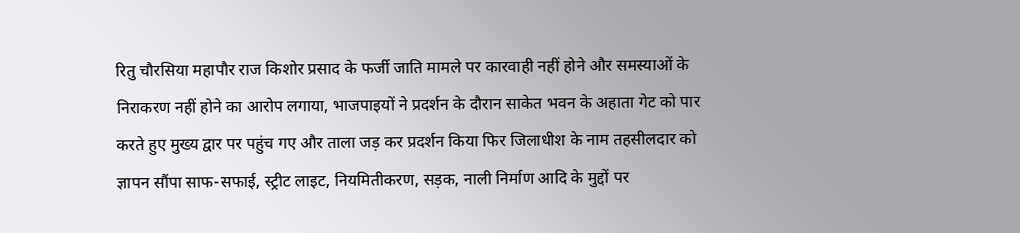रितु चौरसिया महापौर राज किशोर प्रसाद के फर्जी जाति मामले पर कारवाही नहीं होने और समस्याओं के निराकरण नहीं होने का आरोप लगाया, भाजपाइयों ने प्रदर्शन के दौरान साकेत भवन के अहाता गेट को पार करते हुए मुख्य द्वार पर पहुंच गए और ताला जड़ कर प्रदर्शन किया फिर जिलाधीश के नाम तहसीलदार को ज्ञापन सौंपा साफ-सफाई, स्ट्रीट लाइट, नियमितीकरण, सड़क, नाली निर्माण आदि के मुद्दों पर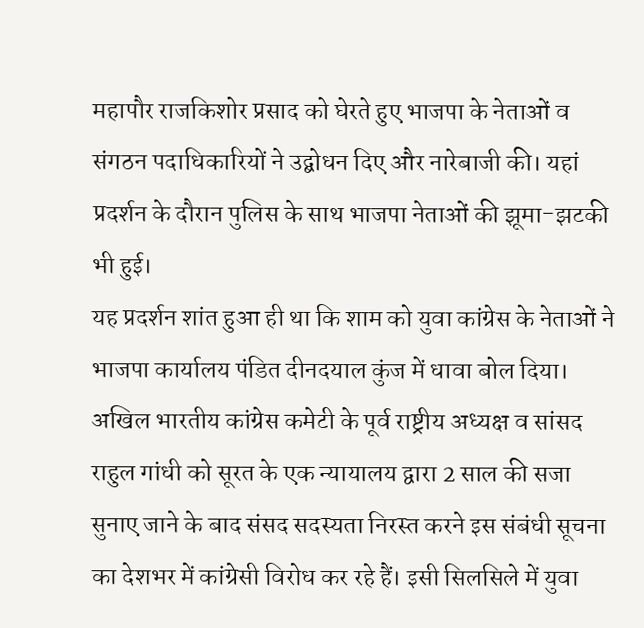महापौर राजकिशोर प्रसाद को घेरते हुए भाजपा के नेताओं व संगठन पदाधिकारियों ने उद्बोधन दिए और नारेबाजी की। यहां प्रदर्शन के दौरान पुलिस के साथ भाजपा नेताओं की झूमा-झटकी भी हुई।
यह प्रदर्शन शांत हुआ ही था कि शाम को युवा कांग्रेस के नेताओं ने भाजपा कार्यालय पंडित दीनदयाल कुंज में धावा बोल दिया। अखिल भारतीय कांग्रेस कमेटी के पूर्व राष्ट्रीय अध्यक्ष व सांसद राहुल गांधी को सूरत के एक न्यायालय द्वारा 2 साल की सजा सुनाए जाने के बाद संसद सदस्यता निरस्त करने इस संबंधी सूचना का देशभर में कांग्रेसी विरोध कर रहे हैं। इसी सिलसिले में युवा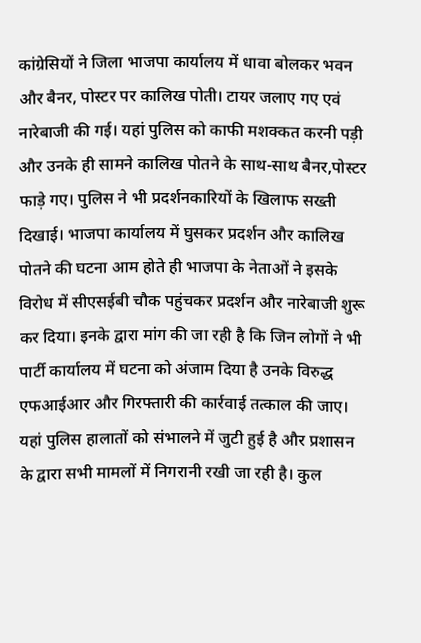कांग्रेसियों ने जिला भाजपा कार्यालय में धावा बोलकर भवन और बैनर, पोस्टर पर कालिख पोती। टायर जलाए गए एवं नारेबाजी की गई। यहां पुलिस को काफी मशक्कत करनी पड़ी और उनके ही सामने कालिख पोतने के साथ-साथ बैनर,पोस्टर फाड़े गए। पुलिस ने भी प्रदर्शनकारियों के खिलाफ सख्ती दिखाई। भाजपा कार्यालय में घुसकर प्रदर्शन और कालिख पोतने की घटना आम होते ही भाजपा के नेताओं ने इसके विरोध में सीएसईबी चौक पहुंचकर प्रदर्शन और नारेबाजी शुरू कर दिया। इनके द्वारा मांग की जा रही है कि जिन लोगों ने भी पार्टी कार्यालय में घटना को अंजाम दिया है उनके विरुद्ध एफआईआर और गिरफ्तारी की कार्रवाई तत्काल की जाए। यहां पुलिस हालातों को संभालने में जुटी हुई है और प्रशासन के द्वारा सभी मामलों में निगरानी रखी जा रही है। कुल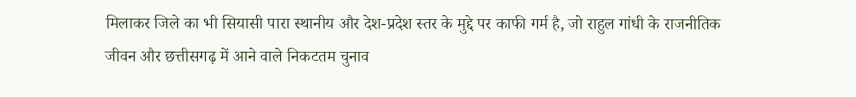मिलाकर जिले का भी सियासी पारा स्थानीय और देश-प्रदेश स्तर के मुद्दे पर काफी गर्म है, जो राहुल गांधी के राजनीतिक जीवन और छत्तीसगढ़ में आने वाले निकटतम चुनाव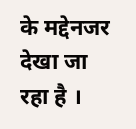के मद्देनजर देखा जा रहा है ।